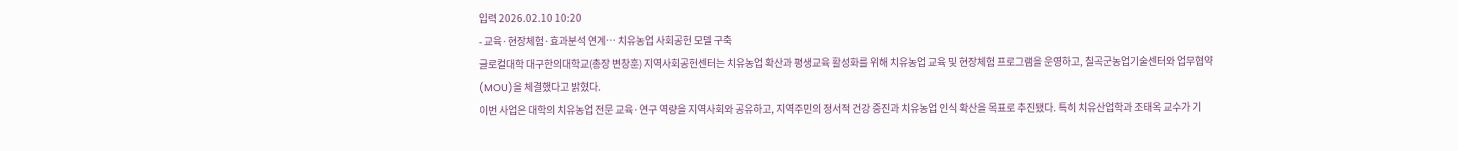입력 2026.02.10 10:20
- 교육·현장체험·효과분석 연계… 치유농업 사회공헌 모델 구축
글로컬대학 대구한의대학교(총장 변창훈) 지역사회공헌센터는 치유농업 확산과 평생교육 활성화를 위해 치유농업 교육 및 현장체험 프로그램을 운영하고, 칠곡군농업기술센터와 업무협약(MOU)을 체결했다고 밝혔다.
이번 사업은 대학의 치유농업 전문 교육·연구 역량을 지역사회와 공유하고, 지역주민의 정서적 건강 증진과 치유농업 인식 확산을 목표로 추진됐다. 특히 치유산업학과 조태옥 교수가 기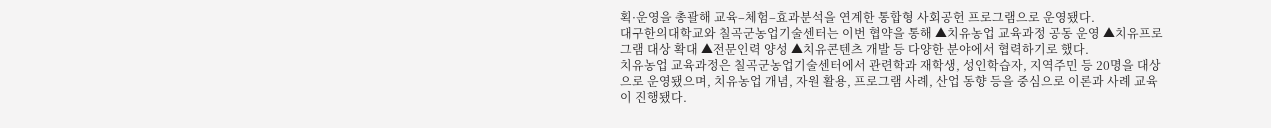획·운영을 총괄해 교육–체험–효과분석을 연계한 통합형 사회공헌 프로그램으로 운영됐다.
대구한의대학교와 칠곡군농업기술센터는 이번 협약을 통해 ▲치유농업 교육과정 공동 운영 ▲치유프로그램 대상 확대 ▲전문인력 양성 ▲치유콘텐츠 개발 등 다양한 분야에서 협력하기로 했다.
치유농업 교육과정은 칠곡군농업기술센터에서 관련학과 재학생, 성인학습자, 지역주민 등 20명을 대상으로 운영됐으며, 치유농업 개념, 자원 활용, 프로그램 사례, 산업 동향 등을 중심으로 이론과 사례 교육이 진행됐다.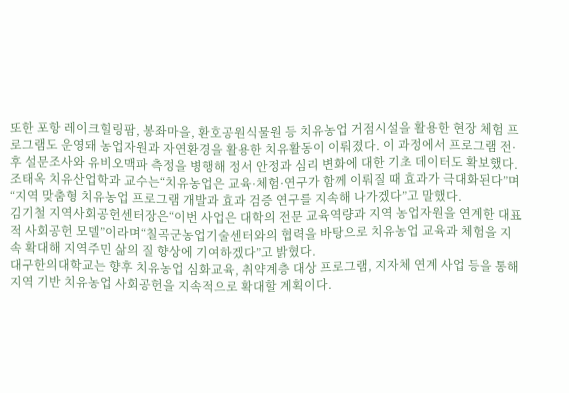또한 포항 레이크힐링팜, 봉좌마을, 환호공원식물원 등 치유농업 거점시설을 활용한 현장 체험 프로그램도 운영돼 농업자원과 자연환경을 활용한 치유활동이 이뤄졌다. 이 과정에서 프로그램 전·후 설문조사와 유비오맥파 측정을 병행해 정서 안정과 심리 변화에 대한 기초 데이터도 확보했다.
조태옥 치유산업학과 교수는“치유농업은 교육·체험·연구가 함께 이뤄질 때 효과가 극대화된다”며“지역 맞춤형 치유농업 프로그램 개발과 효과 검증 연구를 지속해 나가겠다”고 말했다.
김기철 지역사회공헌센터장은“이번 사업은 대학의 전문 교육역량과 지역 농업자원을 연계한 대표적 사회공헌 모델”이라며“칠곡군농업기술센터와의 협력을 바탕으로 치유농업 교육과 체험을 지속 확대해 지역주민 삶의 질 향상에 기여하겠다”고 밝혔다.
대구한의대학교는 향후 치유농업 심화교육, 취약계층 대상 프로그램, 지자체 연계 사업 등을 통해 지역 기반 치유농업 사회공헌을 지속적으로 확대할 계획이다.